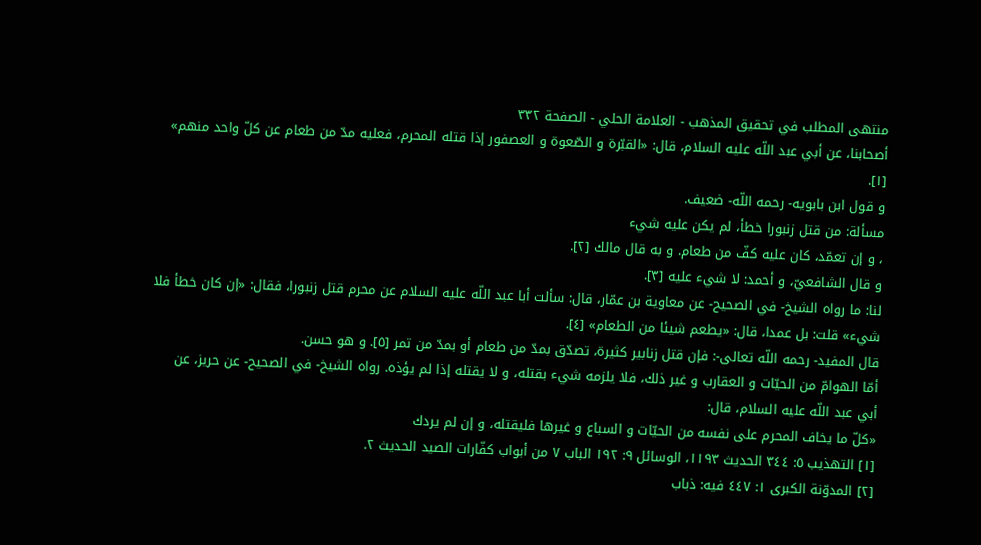منتهى المطلب في تحقيق المذهب - العلامة الحلي - الصفحة ٣٣٢
أصحابنا، عن أبي عبد اللّه عليه السلام، قال: «القبّرة و الصّعوة و العصفور إذا قتله المحرم، فعليه مدّ من طعام عن كلّ واحد منهم» [١].
و قول ابن بابويه- رحمه اللّه- ضعيف.
مسألة: من قتل زنبورا خطأ، لم يكن عليه شيء
، و إن تعمّد، كان عليه كفّ من طعام. و به قال مالك [٢].
و قال الشافعيّ، و أحمد: لا شيء عليه [٣].
لنا: ما رواه الشيخ- في الصحيح- عن معاوية بن عمّار، قال: سألت أبا عبد اللّه عليه السلام عن محرم قتل زنبورا، فقال: «إن كان خطأ فلا شيء» قلت: بل عمدا، قال: «يطعم شيئا من الطعام» [٤].
قال المفيد- رحمه اللّه تعالى-: فإن قتل زنابير كثيرة، تصدّق بمدّ من طعام أو بمدّ من تمر [٥]. و هو حسن.
أمّا الهوامّ من الحيّات و العقارب و غير ذلك، فلا يلزمه شيء بقتله، و لا يقتله إذا لم يؤذه. رواه الشيخ- في الصحيح- عن حريز، عن أبي عبد اللّه عليه السلام، قال:
«كلّ ما يخاف المحرم على نفسه من الحيّات و السباع و غيرها فليقتله، و إن لم يردك
[١] التهذيب ٥: ٣٤٤ الحديث ١١٩٣، الوسائل ٩: ١٩٢ الباب ٧ من أبواب كفّارات الصيد الحديث ٢.
[٢] المدوّنة الكبرى ١: ٤٤٧ فيه: ذباب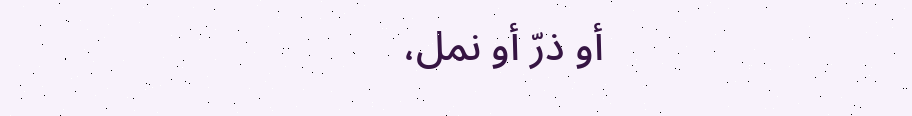أو ذرّ أو نمل،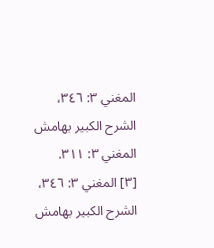المغني ٣: ٣٤٦، الشرح الكبير بهامش المغني ٣: ٣١١.
[٣] المغني ٣: ٣٤٦، الشرح الكبير بهامش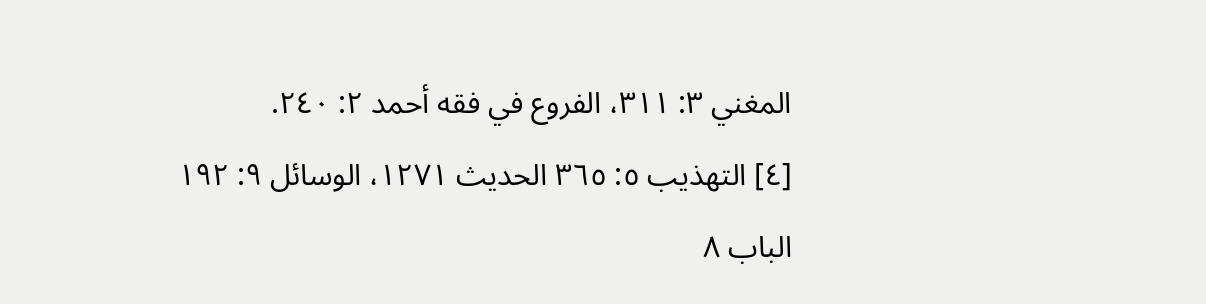المغني ٣: ٣١١، الفروع في فقه أحمد ٢: ٢٤٠.
[٤] التهذيب ٥: ٣٦٥ الحديث ١٢٧١، الوسائل ٩: ١٩٢ الباب ٨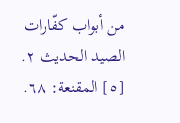من أبواب كفّارات الصيد الحديث ٢.
[٥] المقنعة: ٦٨.